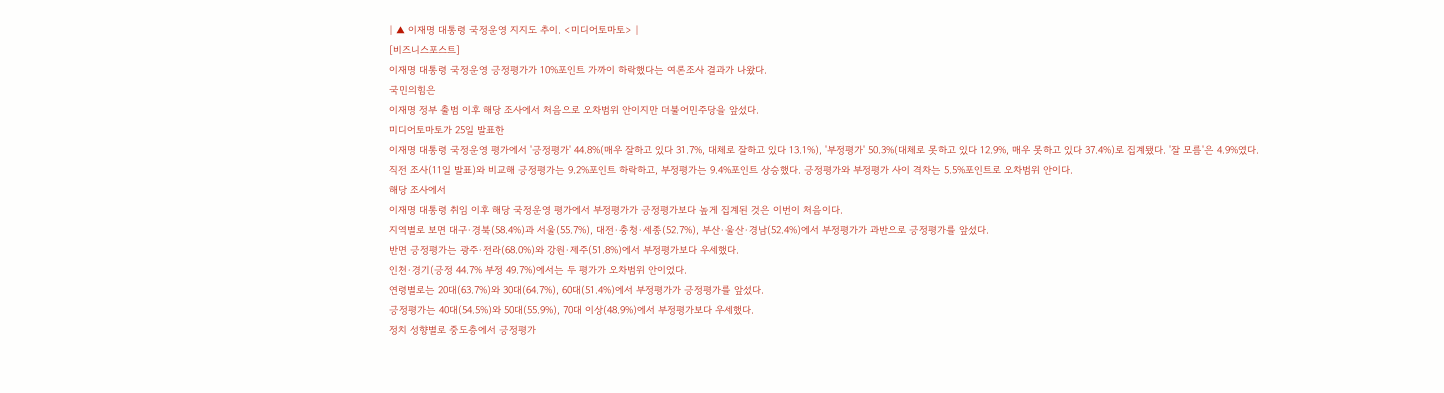| ▲ 이재명 대통령 국정운영 지지도 추이. <미디어토마토> |
[비즈니스포스트]
이재명 대통령 국정운영 긍정평가가 10%포인트 가까이 하락했다는 여론조사 결과가 나왔다.
국민의힘은
이재명 정부 출범 이후 해당 조사에서 처음으로 오차범위 안이지만 더불어민주당을 앞섰다.
미디어토마토가 25일 발표한
이재명 대통령 국정운영 평가에서 '긍정평가' 44.8%(매우 잘하고 있다 31.7%, 대체로 잘하고 있다 13.1%), '부정평가' 50.3%(대체로 못하고 있다 12.9%, 매우 못하고 있다 37.4%)로 집계됐다. '잘 모름'은 4.9%였다.
직전 조사(11일 발표)와 비교해 긍정평가는 9.2%포인트 하락하고, 부정평가는 9.4%포인트 상승했다. 긍정평가와 부정평가 사이 격차는 5.5%포인트로 오차범위 안이다.
해당 조사에서
이재명 대통령 취임 이후 해당 국정운영 평가에서 부정평가가 긍정평가보다 높게 집계된 것은 이번이 처음이다.
지역별로 보면 대구·경북(58.4%)과 서울(55.7%), 대전·충청·세종(52.7%), 부산·울산·경남(52.4%)에서 부정평가가 과반으로 긍정평가를 앞섰다.
반면 긍정평가는 광주·전라(68.0%)와 강원·제주(51.8%)에서 부정평가보다 우세했다.
인천·경기(긍정 44.7% 부정 49.7%)에서는 두 평가가 오차범위 안이었다.
연령별로는 20대(63.7%)와 30대(64.7%), 60대(51.4%)에서 부정평가가 긍정평가를 앞섰다.
긍정평가는 40대(54.5%)와 50대(55.9%), 70대 이상(48.9%)에서 부정평가보다 우세했다.
정치 성향별로 중도층에서 긍정평가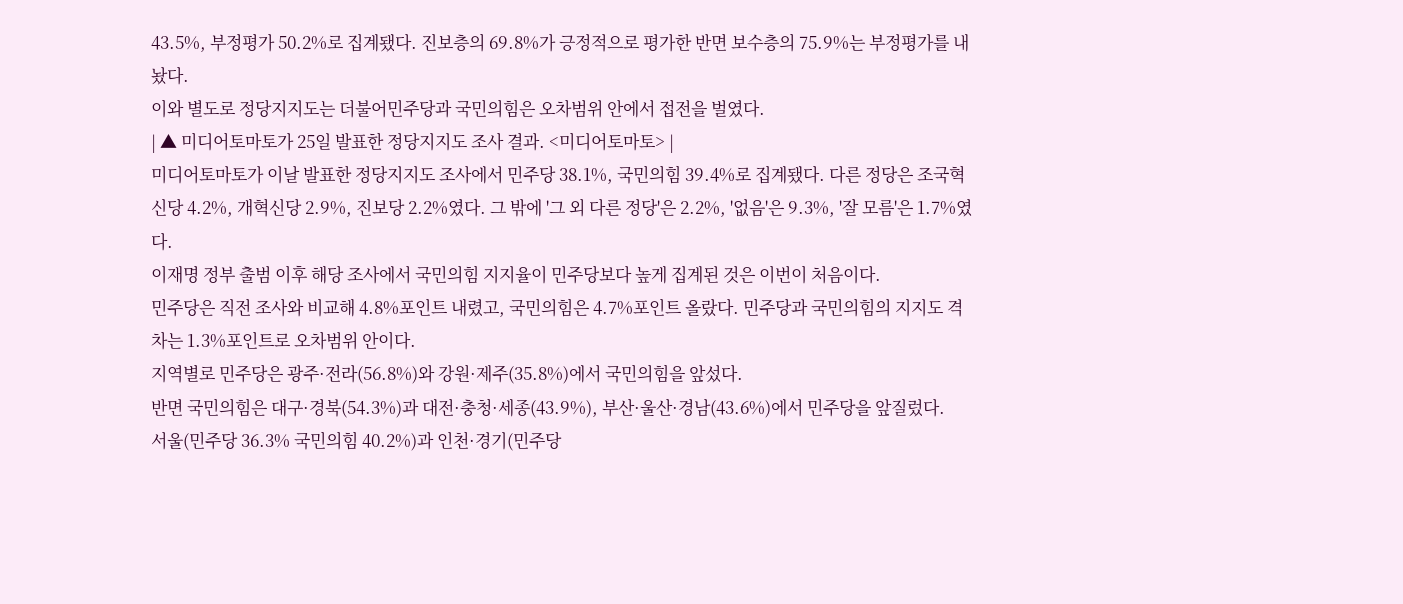43.5%, 부정평가 50.2%로 집계됐다. 진보층의 69.8%가 긍정적으로 평가한 반면 보수층의 75.9%는 부정평가를 내놨다.
이와 별도로 정당지지도는 더불어민주당과 국민의힘은 오차범위 안에서 접전을 벌였다.
| ▲ 미디어토마토가 25일 발표한 정당지지도 조사 결과. <미디어토마토> |
미디어토마토가 이날 발표한 정당지지도 조사에서 민주당 38.1%, 국민의힘 39.4%로 집계됐다. 다른 정당은 조국혁신당 4.2%, 개혁신당 2.9%, 진보당 2.2%였다. 그 밖에 '그 외 다른 정당'은 2.2%, '없음'은 9.3%, '잘 모름'은 1.7%였다.
이재명 정부 출범 이후 해당 조사에서 국민의힘 지지율이 민주당보다 높게 집계된 것은 이번이 처음이다.
민주당은 직전 조사와 비교해 4.8%포인트 내렸고, 국민의힘은 4.7%포인트 올랐다. 민주당과 국민의힘의 지지도 격차는 1.3%포인트로 오차범위 안이다.
지역별로 민주당은 광주·전라(56.8%)와 강원·제주(35.8%)에서 국민의힘을 앞섰다.
반면 국민의힘은 대구·경북(54.3%)과 대전·충청·세종(43.9%), 부산·울산·경남(43.6%)에서 민주당을 앞질렀다.
서울(민주당 36.3% 국민의힘 40.2%)과 인천·경기(민주당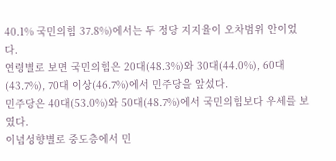40.1% 국민의힘 37.8%)에서는 두 정당 지지율이 오차범위 안이었다.
연령별로 보면 국민의힘은 20대(48.3%)와 30대(44.0%), 60대(43.7%), 70대 이상(46.7%)에서 민주당을 앞섰다.
민주당은 40대(53.0%)와 50대(48.7%)에서 국민의힘보다 우세를 보였다.
이념성향별로 중도층에서 민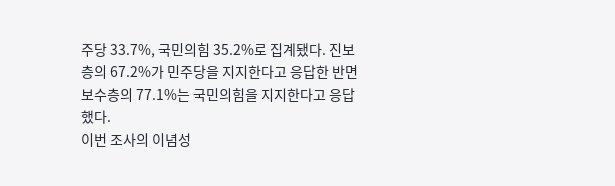주당 33.7%, 국민의힘 35.2%로 집계됐다. 진보층의 67.2%가 민주당을 지지한다고 응답한 반면 보수층의 77.1%는 국민의힘을 지지한다고 응답했다.
이번 조사의 이념성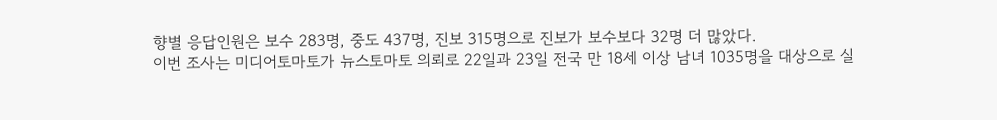향별 응답인원은 보수 283명, 중도 437명, 진보 315명으로 진보가 보수보다 32명 더 많았다.
이번 조사는 미디어토마토가 뉴스토마토 의뢰로 22일과 23일 전국 만 18세 이상 남녀 1035명을 대상으로 실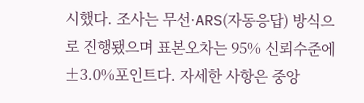시했다. 조사는 무선·ARS(자동응답) 방식으로 진행됐으며 표본오차는 95% 신뢰수준에 ±3.0%포인트다. 자세한 사항은 중앙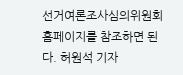선거여론조사심의위원회 홈페이지를 참조하면 된다. 허원석 기자